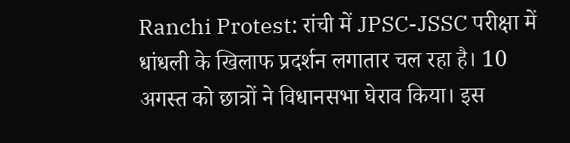Ranchi Protest: रांची में JPSC-JSSC परीक्षा में धांधली के खिलाफ प्रदर्शन लगातार चल रहा है। 10 अगस्त को छात्रों ने विधानसभा घेराव किया। इस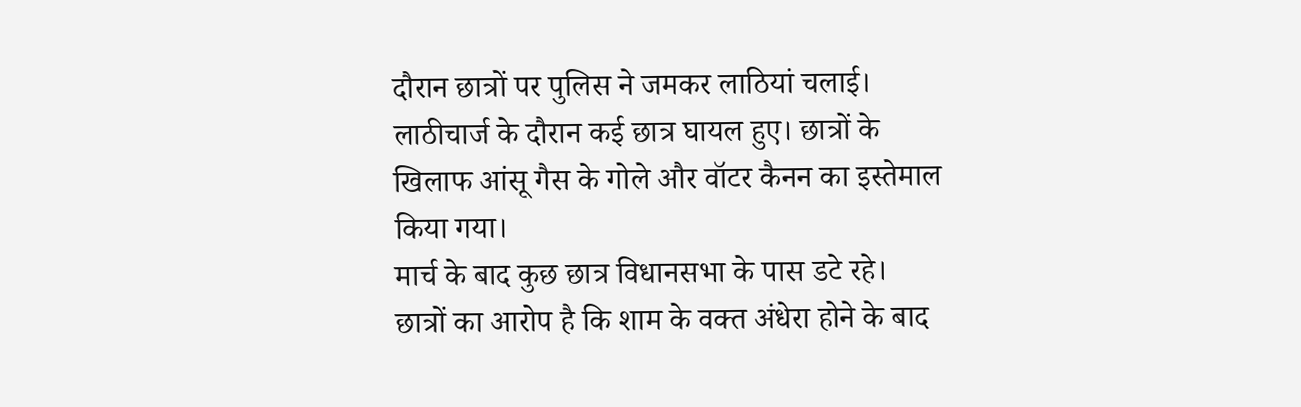दौरान छात्रों पर पुलिस ने जमकर लाठियां चलाई। लाठीचार्ज के दौरान कई छात्र घायल हुए। छात्रों के खिलाफ आंसू गैस के गोले और वॉटर कैनन का इस्तेमाल किया गया।
मार्च के बाद कुछ छात्र विधानसभा के पास डटे रहे। छात्रों का आरोप है कि शाम के वक्त अंधेरा होने के बाद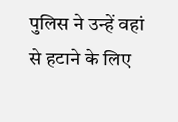पुलिस ने उन्हें वहां से हटाने के लिए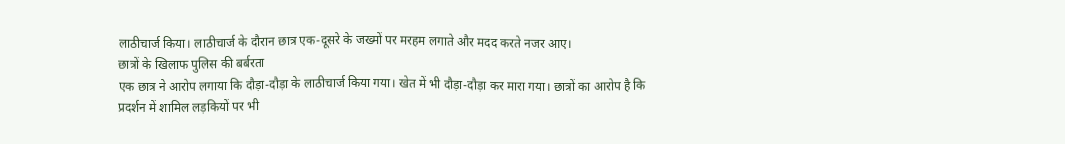लाठीचार्ज किया। लाठीचार्ज के दौरान छात्र एक-दूसरे के जख्मों पर मरहम लगाते और मदद करते नजर आए।
छात्रों के खिलाफ पुलिस की बर्बरता
एक छात्र ने आरोप लगाया कि दौड़ा-दौड़ा के लाठीचार्ज किया गया। खेत में भी दौड़ा-दौड़ा कर मारा गया। छात्रों का आरोप है कि प्रदर्शन में शामिल लड़कियों पर भी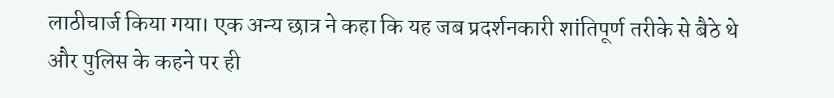लाठीचार्ज किया गया। एक अन्य छात्र ने कहा कि यह जब प्रदर्शनकारी शांतिपूर्ण तरीके से बैठे थे और पुलिस के कहने पर ही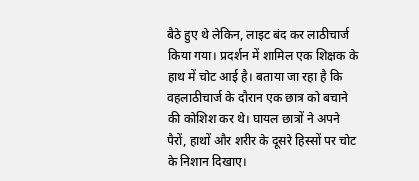बैठे हुए थे लेकिन, लाइट बंद कर लाठीचार्ज किया गया। प्रदर्शन में शामिल एक शिक्षक के हाथ में चोट आई है। बताया जा रहा है कि वहलाठीचार्ज के दौरान एक छात्र को बचाने की कोशिश कर थे। घायल छात्रों ने अपने पैरों, हाथों और शरीर के दूसरे हिस्सों पर चोट के निशान दिखाए।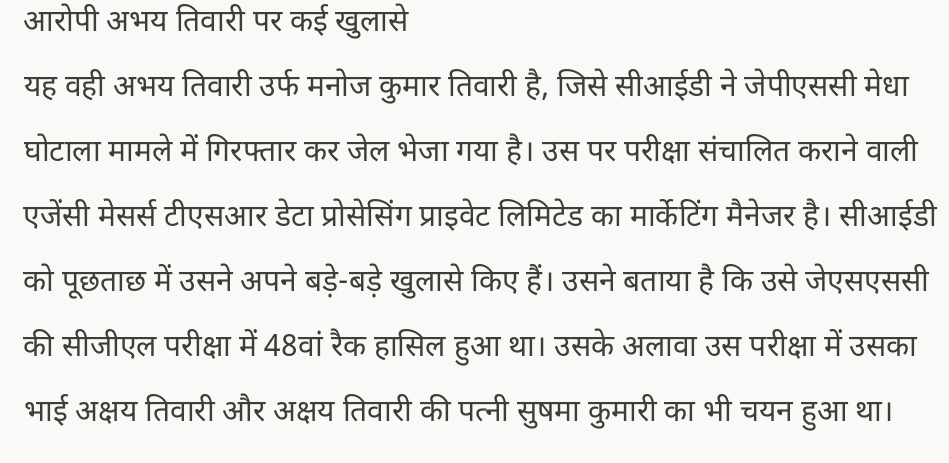आरोपी अभय तिवारी पर कई खुलासे
यह वही अभय तिवारी उर्फ मनोज कुमार तिवारी है, जिसे सीआईडी ने जेपीएससी मेधा घोटाला मामले में गिरफ्तार कर जेल भेजा गया है। उस पर परीक्षा संचालित कराने वाली एजेंसी मेसर्स टीएसआर डेटा प्रोसेसिंग प्राइवेट लिमिटेड का मार्केटिंग मैनेजर है। सीआईडी को पूछताछ में उसने अपने बड़े-बड़े खुलासे किए हैं। उसने बताया है कि उसे जेएसएससी की सीजीएल परीक्षा में 48वां रैक हासिल हुआ था। उसके अलावा उस परीक्षा में उसका भाई अक्षय तिवारी और अक्षय तिवारी की पत्नी सुषमा कुमारी का भी चयन हुआ था।